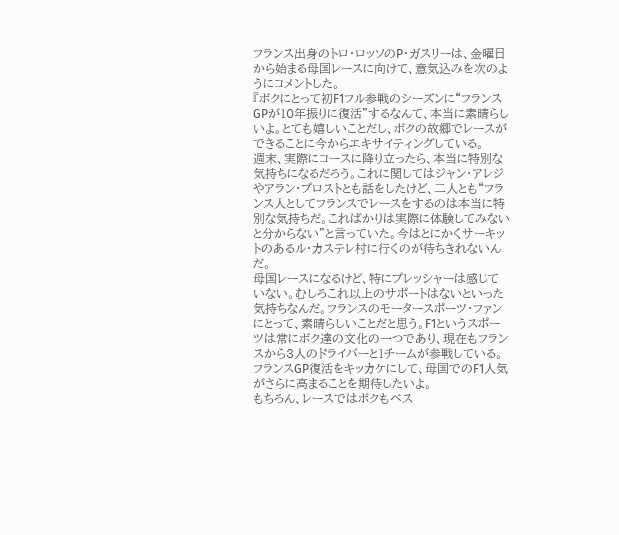フランス出身のトロ・ロッソのP・ガスリーは、金曜日から始まる母国レースに向けて、意気込みを次のようにコメントした。
『ボクにとって初F1フル参戦のシーズンに“フランスGPが10年振りに復活”するなんて、本当に素晴らしいよ。とても嬉しいことだし、ボクの故郷でレースができることに今からエキサイティングしている。
週末、実際にコースに降り立ったら、本当に特別な気持ちになるだろう。これに関してはジャン・アレジやアラン・プロストとも話をしたけど、二人とも“フランス人としてフランスでレースをするのは本当に特別な気持ちだ。こればかりは実際に体験してみないと分からない”と言っていた。今はとにかくサーキットのあるル・カステレ村に行くのが待ちきれないんだ。
母国レースになるけど、特にプレッシャーは感じていない。むしろこれ以上のサポートはないといった気持ちなんだ。フランスのモータースポーツ・ファンにとって、素晴らしいことだと思う。F1というスポーツは常にボク達の文化の一つであり、現在もフランスから3人のドライバーと1チームが参戦している。フランスGP復活をキッカケにして、母国でのF1人気がさらに高まることを期待したいよ。
もちろん、レースではボクもベス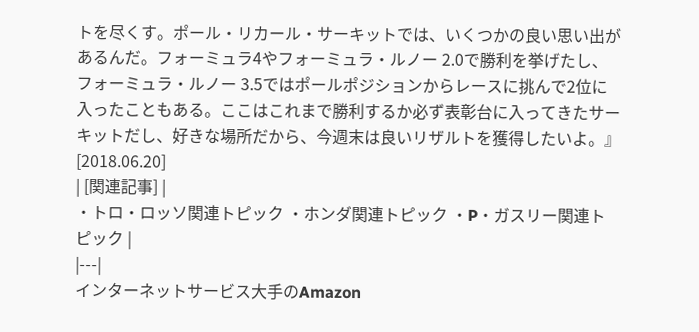トを尽くす。ポール・リカール・サーキットでは、いくつかの良い思い出があるんだ。フォーミュラ4やフォーミュラ・ルノー 2.0で勝利を挙げたし、フォーミュラ・ルノー 3.5ではポールポジションからレースに挑んで2位に入ったこともある。ここはこれまで勝利するか必ず表彰台に入ってきたサーキットだし、好きな場所だから、今週末は良いリザルトを獲得したいよ。』
[2018.06.20]
| [関連記事] |
・トロ・ロッソ関連トピック ・ホンダ関連トピック ・P・ガスリー関連トピック |
|---|
インターネットサービス大手のAmazon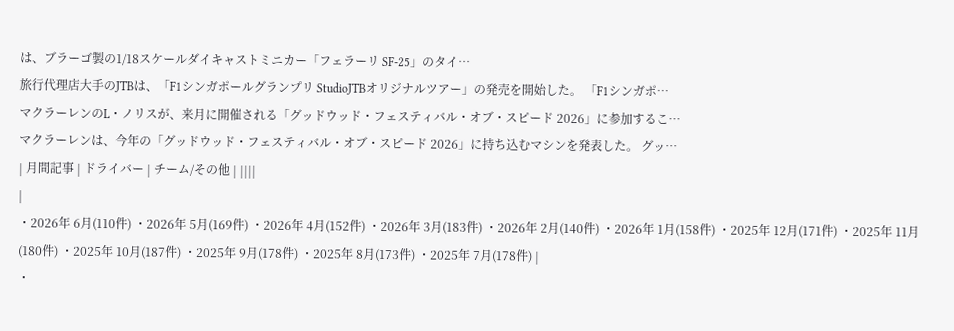は、ブラーゴ製の1/18スケールダイキャストミニカー「フェラーリ SF-25」のタイ…
旅行代理店大手のJTBは、「F1シンガポールグランプリ StudioJTBオリジナルツアー」の発売を開始した。 「F1シンガポ…
マクラーレンのL・ノリスが、来月に開催される「グッドウッド・フェスティバル・オブ・スピード 2026」に参加するこ…
マクラーレンは、今年の「グッドウッド・フェスティバル・オブ・スピード 2026」に持ち込むマシンを発表した。 グッ…
| 月間記事 | ドライバー | チーム/その他 | ||||
|
・2026年 6月(110件) ・2026年 5月(169件) ・2026年 4月(152件) ・2026年 3月(183件) ・2026年 2月(140件) ・2026年 1月(158件) ・2025年 12月(171件) ・2025年 11月(180件) ・2025年 10月(187件) ・2025年 9月(178件) ・2025年 8月(173件) ・2025年 7月(178件) |
・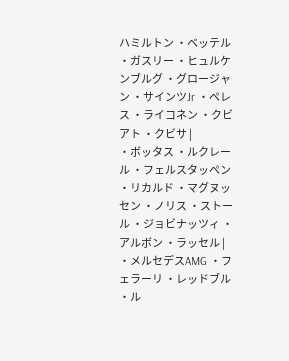ハミルトン ・ベッテル ・ガスリー ・ヒュルケンブルグ ・グロージャン ・サインツJr ・ペレス ・ライコネン ・クビアト ・クビサ |
・ボッタス ・ルクレール ・フェルスタッペン ・リカルド ・マグヌッセン ・ノリス ・ストール ・ジョビナッツィ ・アルボン ・ラッセル |
・メルセデスAMG ・フェラーリ ・レッドブル ・ル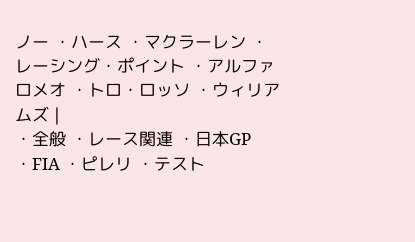ノー ・ハース ・マクラーレン ・レーシング・ポイント ・アルファロメオ ・トロ・ロッソ ・ウィリアムズ |
・全般 ・レース関連 ・日本GP ・FIA ・ピレリ ・テスト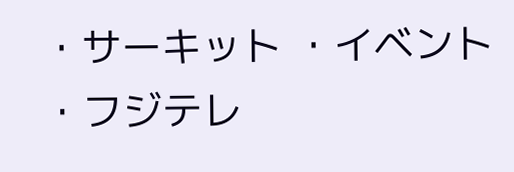・サーキット ・イベント ・フジテレ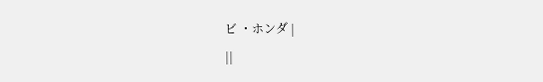ビ ・ホンダ |
||